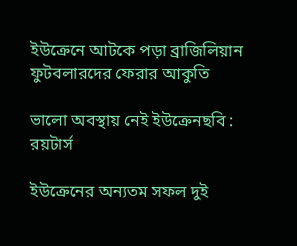ইউক্রেনে আটকে পড়া ব্রাজিলিয়ান ফুটবলারদের ফেরার আকুতি

ভালো অবস্থায় নেই ইউক্রেনছবি : রয়টার্স

ইউক্রেনের অন্যতম সফল দুই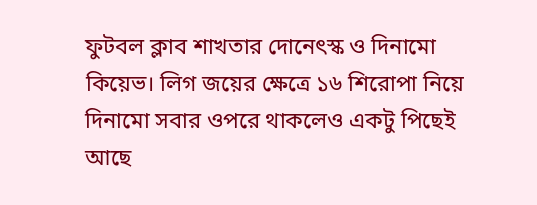ফুটবল ক্লাব শাখতার দোনেৎস্ক ও দিনামো কিয়েভ। লিগ জয়ের ক্ষেত্রে ১৬ শিরোপা নিয়ে দিনামো সবার ওপরে থাকলেও একটু পিছেই আছে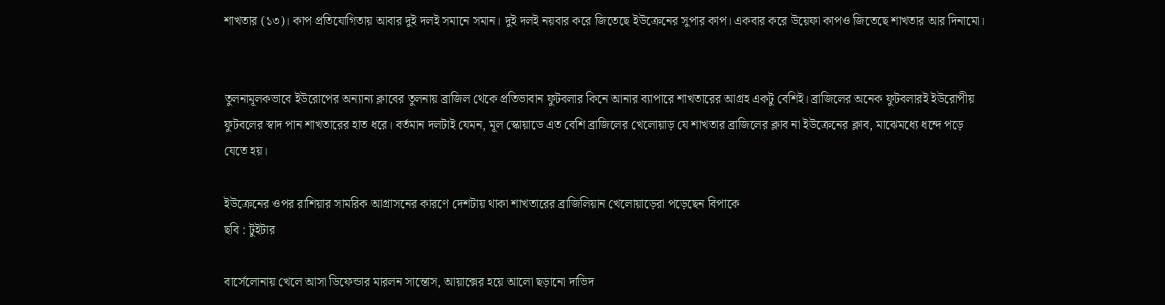শাখতার (১৩)। কাপ প্রতিযোগিতায় আবার দুই দলই সমানে সমান। দুই দলই নয়বার করে জিতেছে ইউক্রেনের সুপার কাপ। একবার করে উয়েফা কাপও জিতেছে শাখতার আর দিনামো।


তুলনামূলকভাবে ইউরোপের অন্যান্য ক্লাবের তুলনায় ব্রাজিল থেকে প্রতিভাবান ফুটবলার কিনে আনার ব্যাপারে শাখতারের আগ্রহ একটু বেশিই। ব্রাজিলের অনেক ফুটবলারই ইউরোপীয় ফুটবলের স্বাদ পান শাখতারের হাত ধরে। বর্তমান দলটাই যেমন, মূল স্কোয়াডে এত বেশি ব্রাজিলের খেলোয়াড় যে শাখতার ব্রাজিলের ক্লাব না ইউক্রেনের ক্লাব, মাঝেমধ্যে ধন্দে পড়ে যেতে হয়।

ইউক্রেনের ওপর রাশিয়ার সামরিক আগ্রাসনের কারণে দেশটায় থাকা শাখতারের ব্রাজিলিয়ান খেলোয়াড়েরা পড়েছেন বিপাকে
ছবি : টুইটার

বার্সেলোনায় খেলে আসা ডিফেন্ডার মারলন সান্তোস, আয়াক্সের হয়ে আলো ছড়ানো দাভিদ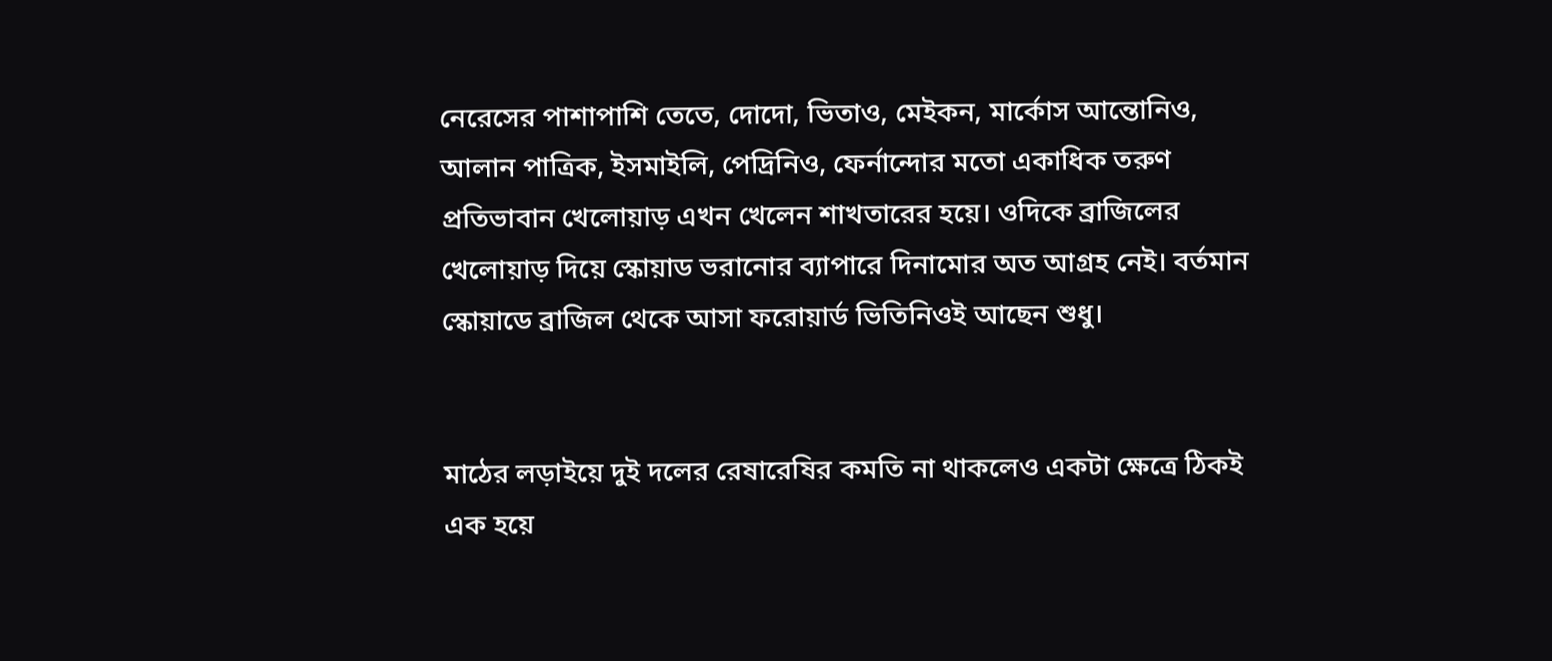নেরেসের পাশাপাশি তেতে, দোদো, ভিতাও, মেইকন, মার্কোস আন্তোনিও, আলান পাত্রিক, ইসমাইলি, পেদ্রিনিও, ফের্নান্দোর মতো একাধিক তরুণ প্রতিভাবান খেলোয়াড় এখন খেলেন শাখতারের হয়ে। ওদিকে ব্রাজিলের খেলোয়াড় দিয়ে স্কোয়াড ভরানোর ব্যাপারে দিনামোর অত আগ্রহ নেই। বর্তমান স্কোয়াডে ব্রাজিল থেকে আসা ফরোয়ার্ড ভিতিনিওই আছেন শুধু।


মাঠের লড়াইয়ে দুই দলের রেষারেষির কমতি না থাকলেও একটা ক্ষেত্রে ঠিকই এক হয়ে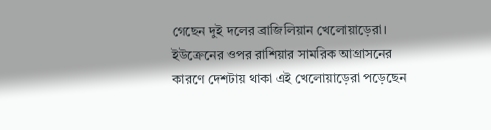গেছেন দুই দলের ব্রাজিলিয়ান খেলোয়াড়েরা। ইউক্রেনের ওপর রাশিয়ার সামরিক আগ্রাসনের কারণে দেশটায় থাকা এই খেলোয়াড়েরা পড়েছেন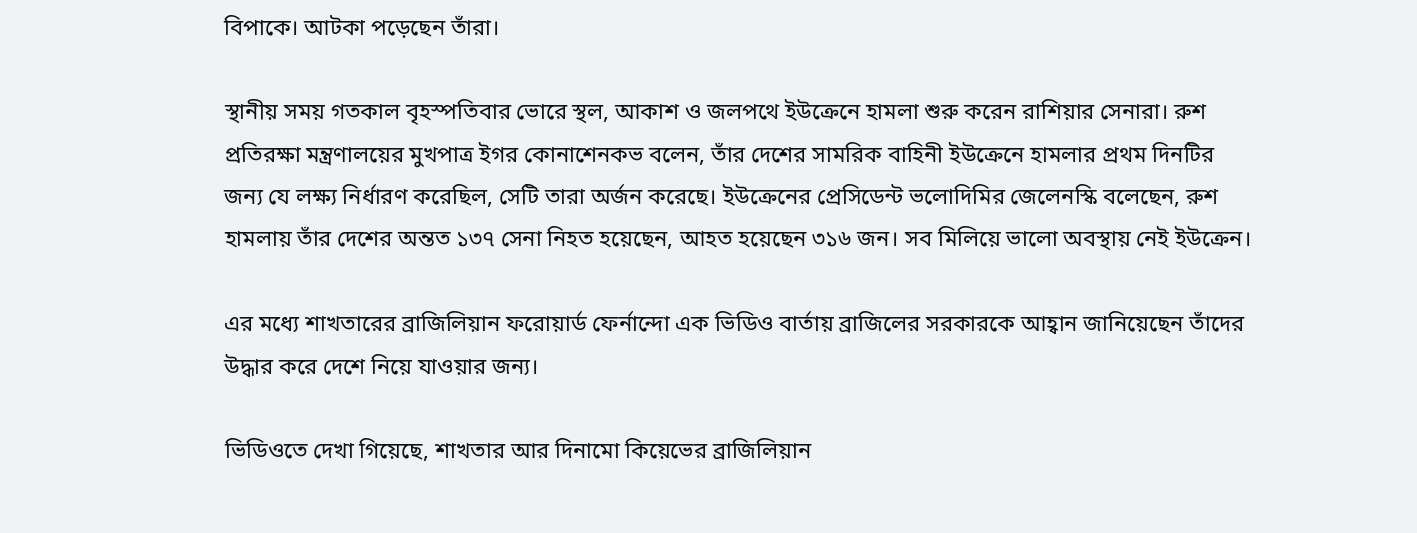বিপাকে। আটকা পড়েছেন তাঁরা।

স্থানীয় সময় গতকাল বৃহস্পতিবার ভোরে স্থল, আকাশ ও জলপথে ইউক্রেনে হামলা শুরু করেন রাশিয়ার সেনারা। রুশ প্রতিরক্ষা মন্ত্রণালয়ের মুখপাত্র ইগর কোনাশেনকভ বলেন, তাঁর দেশের সামরিক বাহিনী ইউক্রেনে হামলার প্রথম দিনটির জন্য যে লক্ষ্য নির্ধারণ করেছিল, সেটি তারা অর্জন করেছে। ইউক্রেনের প্রেসিডেন্ট ভলোদিমির জেলেনস্কি বলেছেন, রুশ হামলায় তাঁর দেশের অন্তত ১৩৭ সেনা নিহত হয়েছেন, আহত হয়েছেন ৩১৬ জন। সব মিলিয়ে ভালো অবস্থায় নেই ইউক্রেন।

এর মধ্যে শাখতারের ব্রাজিলিয়ান ফরোয়ার্ড ফের্নান্দো এক ভিডিও বার্তায় ব্রাজিলের সরকারকে আহ্বান জানিয়েছেন তাঁদের উদ্ধার করে দেশে নিয়ে যাওয়ার জন্য।

ভিডিওতে দেখা গিয়েছে, শাখতার আর দিনামো কিয়েভের ব্রাজিলিয়ান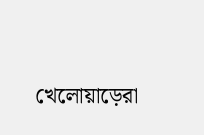খেলোয়াড়েরা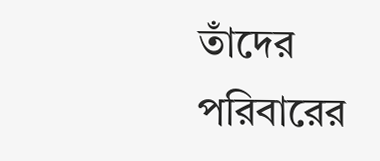তাঁদের পরিবারের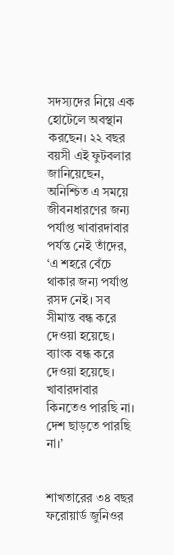সদস্যদের নিয়ে এক হোটেলে অবস্থান করছেন। ২২ বছর বয়সী এই ফুটবলার জানিয়েছেন, অনিশ্চিত এ সময়ে জীবনধারণের জন্য পর্যাপ্ত খাবারদাবার পর্যন্ত নেই তাঁদের, ‘এ শহরে বেঁচে থাকার জন্য পর্যাপ্ত রসদ নেই। সব সীমান্ত বন্ধ করে দেওয়া হয়েছে। ব্যাংক বন্ধ করে দেওয়া হয়েছে। খাবারদাবার কিনতেও পারছি না। দেশ ছাড়তে পারছি না।’


শাখতারের ৩৪ বছর ফরোয়ার্ড জুনিওর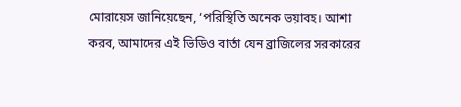মোরায়েস জানিয়েছেন, ‘পরিস্থিতি অনেক ভয়াবহ। আশা করব, আমাদের এই ভিডিও বার্তা যেন ব্রাজিলের সরকারের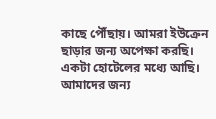কাছে পৌঁছায়। আমরা ইউক্রেন ছাড়ার জন্য অপেক্ষা করছি। একটা হোটেলের মধ্যে আছি। আমাদের জন্য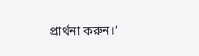প্রার্থনা করুন।’